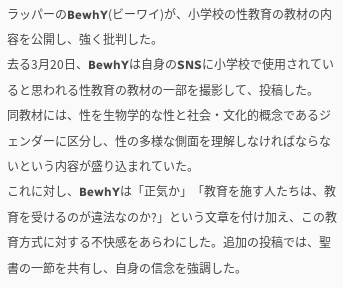ラッパーのBewhY(ビーワイ)が、小学校の性教育の教材の内容を公開し、強く批判した。
去る3月20日、BewhYは自身のSNSに小学校で使用されていると思われる性教育の教材の一部を撮影して、投稿した。
同教材には、性を生物学的な性と社会・文化的概念であるジェンダーに区分し、性の多様な側面を理解しなければならないという内容が盛り込まれていた。
これに対し、BewhYは「正気か」「教育を施す人たちは、教育を受けるのが違法なのか?」という文章を付け加え、この教育方式に対する不快感をあらわにした。追加の投稿では、聖書の一節を共有し、自身の信念を強調した。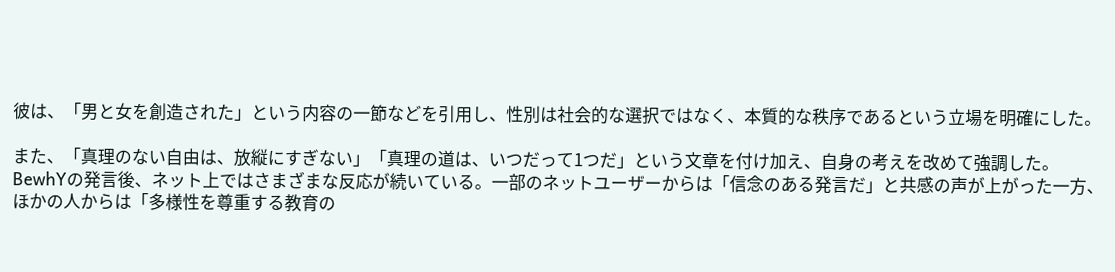彼は、「男と女を創造された」という内容の一節などを引用し、性別は社会的な選択ではなく、本質的な秩序であるという立場を明確にした。

また、「真理のない自由は、放縦にすぎない」「真理の道は、いつだって1つだ」という文章を付け加え、自身の考えを改めて強調した。
BewhYの発言後、ネット上ではさまざまな反応が続いている。一部のネットユーザーからは「信念のある発言だ」と共感の声が上がった一方、ほかの人からは「多様性を尊重する教育の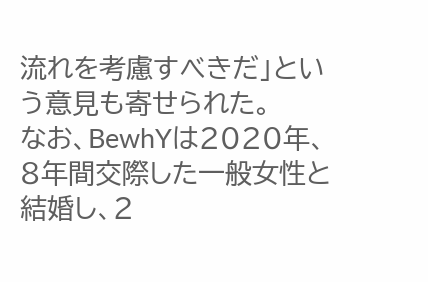流れを考慮すべきだ」という意見も寄せられた。
なお、BewhYは2020年、8年間交際した一般女性と結婚し、2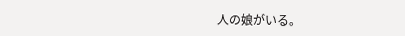人の娘がいる。